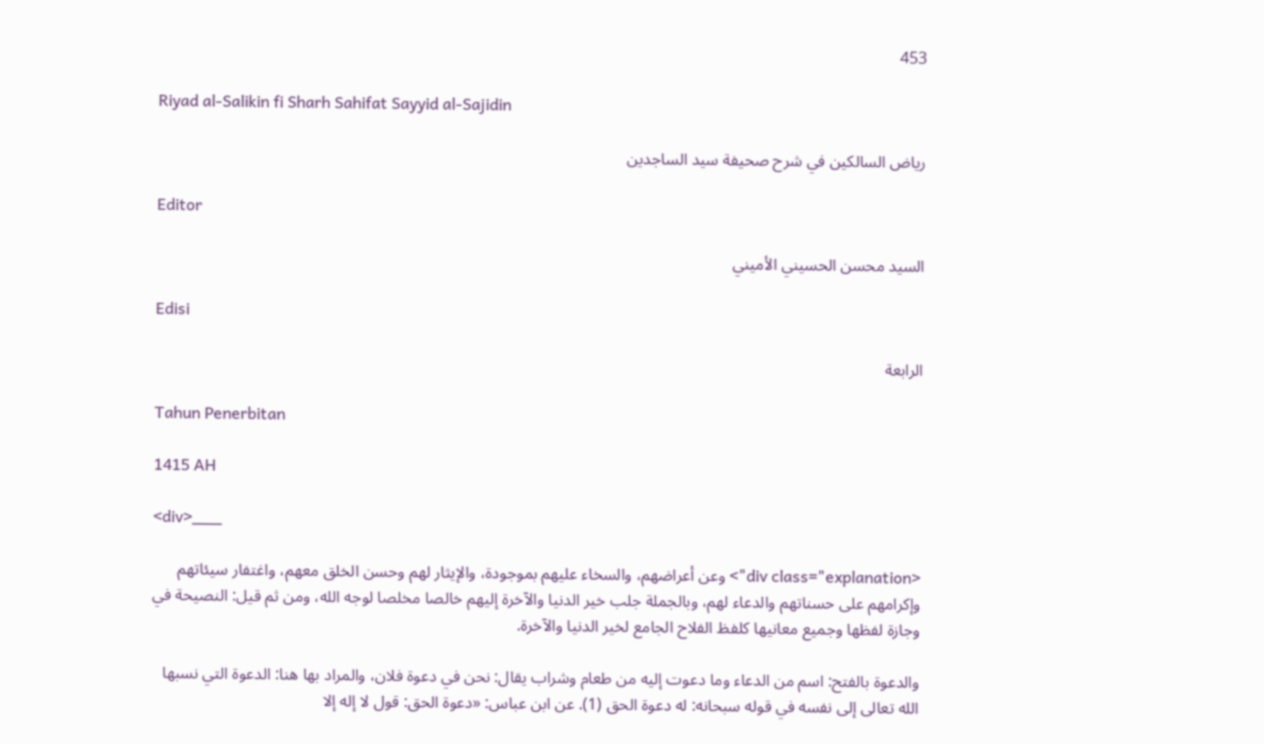453

Riyad al-Salikin fi Sharh Sahifat Sayyid al-Sajidin

رياض السالكين في شرح صحيفة سيد الساجدين

Editor

السيد محسن الحسيني الأميني

Edisi

الرابعة

Tahun Penerbitan

1415 AH

<div>___

<div class="explanation"> وعن أعراضهم، والسخاء عليهم بموجودة، والإيثار لهم وحسن الخلق معهم، واغتفار سيئاتهم وإكرامهم على حسناتهم والدعاء لهم، وبالجملة جلب خير الدنيا والآخرة إليهم خالصا مخلصا لوجه الله، ومن ثم قيل: النصيحة في وجازة لفظها وجميع معانيها كلفظ الفلاح الجامع لخير الدنيا والآخرة.

والدعوة بالفتح: اسم من الدعاء وما دعوت إليه من طعام وشراب يقال: نحن في دعوة فلان، والمراد بها هنا: الدعوة التي نسبها الله تعالى إلى نفسه في قوله سبحانه: له دعوة الحق (1). عن ابن عباس: «دعوة الحق: قول لا إله إلا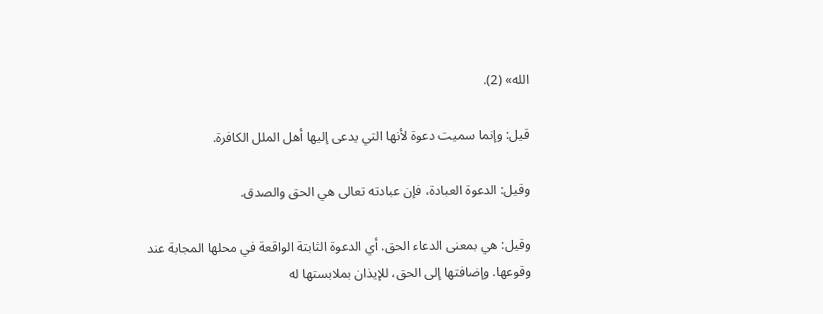الله» (2).

قيل: وإنما سميت دعوة لأنها التي يدعى إليها أهل الملل الكافرة.

وقيل: الدعوة العبادة، فإن عبادته تعالى هي الحق والصدق.

وقيل: هي بمعنى الدعاء الحق. أي الدعوة الثابتة الواقعة في محلها المجابة عند وقوعها. وإضافتها إلى الحق، للإيذان بملابستها له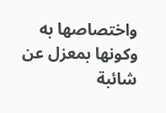واختصاصها به وكونها بمعزل عن شائبة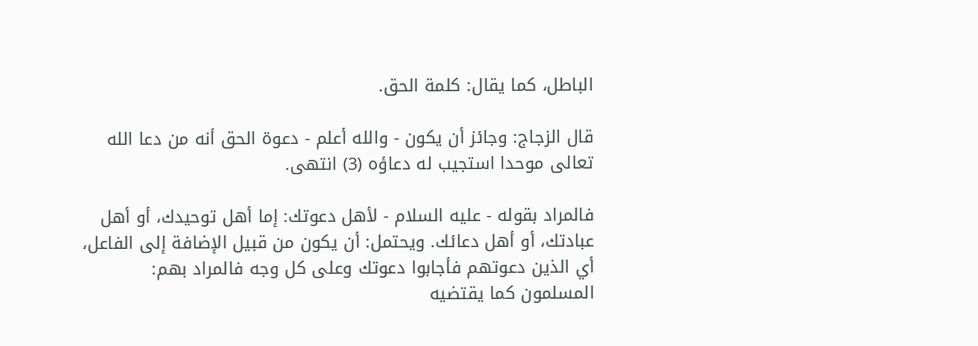الباطل، كما يقال: كلمة الحق.

قال الزجاج: وجائز أن يكون - والله أعلم - دعوة الحق أنه من دعا الله تعالى موحدا استجيب له دعاؤه (3) انتهى.

فالمراد بقوله - عليه السلام - لأهل دعوتك: إما أهل توحيدك، أو أهل عبادتك، أو أهل دعائك. ويحتمل: أن يكون من قبيل الإضافة إلى الفاعل، أي الذين دعوتهم فأجابوا دعوتك وعلى كل وجه فالمراد بهم: المسلمون كما يقتضيه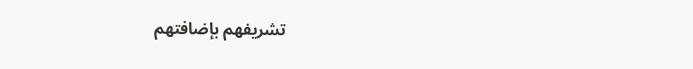تشريفهم بإضافتهم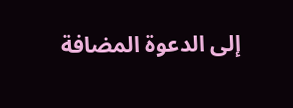إلى الدعوة المضافة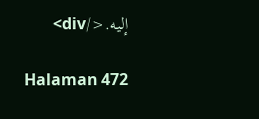إليه.</div>

Halaman 472